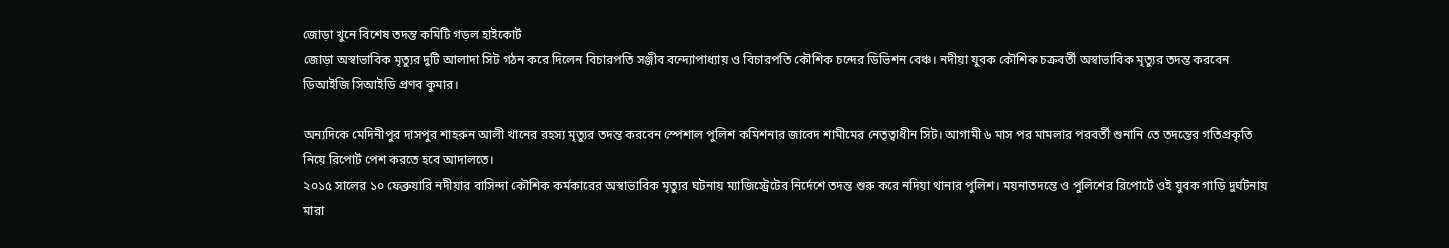জোড়া খুনে বিশেষ তদন্ত কমিটি গড়ল হাইকোর্ট
জোড়া অস্বাভাবিক মৃত্যুর দুটি আলাদা সিট গঠন করে দিলেন বিচারপতি সঞ্জীব বন্দ্যোপাধ্যায় ও বিচারপতি কৌশিক চন্দের ডিভিশন বেঞ্চ। নদীয়া যুবক কৌশিক চক্রবর্তী অস্বাভাবিক মৃত্যুর তদন্ত করবেন ডিআইজি সিআইডি প্রণব কুমার।

অন্যদিকে মেদিনীপুর দাসপুর শাহরুন আলী খানের রহস্য মৃত্যুর তদন্ত করবেন স্পেশাল পুলিশ কমিশনার জাবেদ শামীমের নেতৃত্বাধীন সিট। আগামী ৬ মাস পর মামলার পরবর্তী শুনানি তে তদন্তের গতিপ্রকৃতি নিয়ে রিপোর্ট পেশ করতে হবে আদালতে।
২০১৫ সালের ১০ ফেব্রুয়ারি নদীয়ার বাসিন্দা কৌশিক কর্মকারের অস্বাভাবিক মৃত্যুর ঘটনায় ম্যাজিস্ট্রেটের নির্দেশে তদন্ত শুরু করে নদিয়া থানার পুলিশ। ময়নাতদন্তে ও পুলিশের রিপোর্টে ওই যুবক গাড়ি দুর্ঘটনায় মারা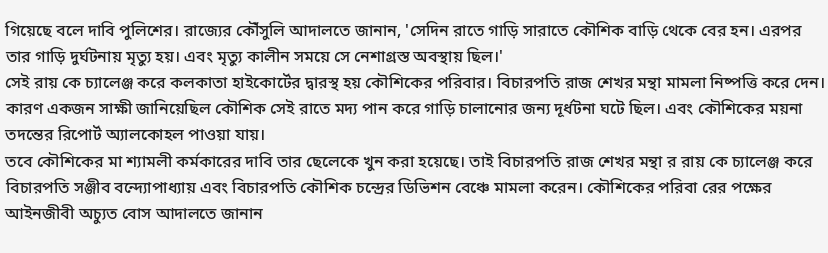গিয়েছে বলে দাবি পুলিশের। রাজ্যের কৌঁসুলি আদালতে জানান, 'সেদিন রাতে গাড়ি সারাতে কৌশিক বাড়ি থেকে বের হন। এরপর তার গাড়ি দুর্ঘটনায় মৃত্যু হয়। এবং মৃত্যু কালীন সময়ে সে নেশাগ্রস্ত অবস্থায় ছিল।'
সেই রায় কে চ্যালেঞ্জ করে কলকাতা হাইকোর্টের দ্বারস্থ হয় কৌশিকের পরিবার। বিচারপতি রাজ শেখর মন্থা মামলা নিষ্পত্তি করে দেন। কারণ একজন সাক্ষী জানিয়েছিল কৌশিক সেই রাতে মদ্য পান করে গাড়ি চালানোর জন্য দূর্ধটনা ঘটে ছিল। এবং কৌশিকের ময়না তদন্তের রিপোর্ট অ্যালকোহল পাওয়া যায়।
তবে কৌশিকের মা শ্যামলী কর্মকারের দাবি তার ছেলেকে খুন করা হয়েছে। তাই বিচারপতি রাজ শেখর মন্থা র রায় কে চ্যালেঞ্জ করে বিচারপতি সঞ্জীব বন্দ্যোপাধ্যায় এবং বিচারপতি কৌশিক চন্দ্রের ডিভিশন বেঞ্চে মামলা করেন। কৌশিকের পরিবা রের পক্ষের আইনজীবী অচ্যুত বোস আদালতে জানান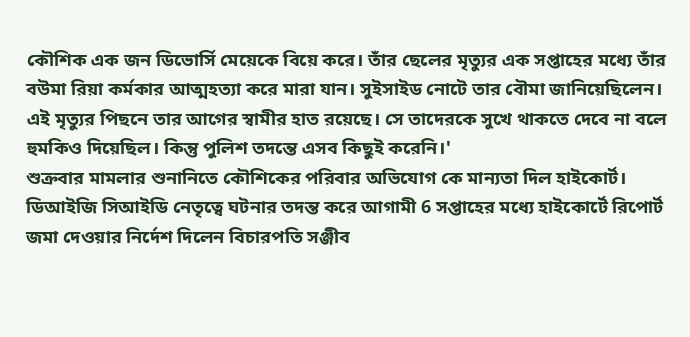কৌশিক এক জন ডিভোর্সি মেয়েকে বিয়ে করে। তাঁর ছেলের মৃত্যুর এক সপ্তাহের মধ্যে তাঁর বউমা রিয়া কর্মকার আত্মহত্যা করে মারা যান। সুইসাইড নোটে তার বৌমা জানিয়েছিলেন। এই মৃত্যুর পিছনে তার আগের স্বামীর হাত রয়েছে। সে তাদেরকে সুখে থাকতে দেবে না বলে হুমকিও দিয়েছিল। কিন্তু পুলিশ তদন্তে এসব কিছুই করেনি।'
শুক্রবার মামলার শুনানিতে কৌশিকের পরিবার অভিযোগ কে মান্যতা দিল হাইকোর্ট। ডিআইজি সিআইডি নেতৃত্বে ঘটনার তদন্ত করে আগামী 6 সপ্তাহের মধ্যে হাইকোর্টে রিপোর্ট জমা দেওয়ার নির্দেশ দিলেন বিচারপতি সঞ্জীব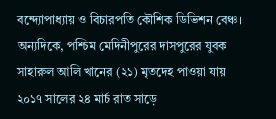বন্দ্যোপাধ্যায় ও বিচারপতি কৌশিক ডিভিশন বেঞ্চ। অন্যদিকে, পশ্চিম মেদিনীপুরের দাসপুরের যুবক সাহারুল আলি খানের (২১) মৃতদেহ পাওয়া যায় ২০১৭ সালের ২৪ মার্চ রাত সাড়ে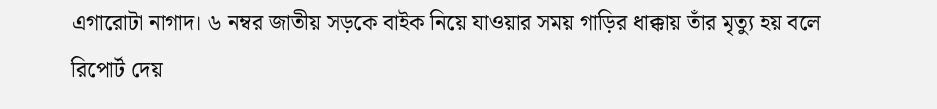এগারোটা নাগাদ। ৬ নম্বর জাতীয় সড়কে বাইক নিয়ে যাওয়ার সময় গাড়ির ধাক্কায় তাঁর মৃত্যু হয় বলে রিপোর্ট দেয়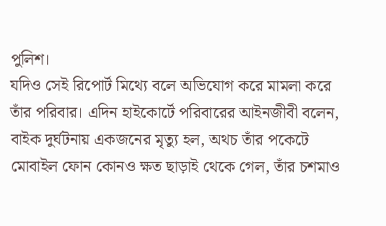পুলিশ।
যদিও সেই রিপোর্ট মিথ্যে বলে অভিযোগ করে মামলা করে তাঁর পরিবার। এদিন হাইকোর্টে পরিবারের আইনজীবী বলেন, বাইক দুর্ঘটনায় একজনের মৃত্যু হল, অথচ তাঁর পকেটে মোবাইল ফোন কোনও ক্ষত ছাড়াই থেকে গেল, তাঁর চশমাও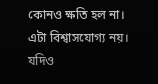কোনও ক্ষতি হল না। এটা বিশ্বাসযোগ্য নয়। যদিও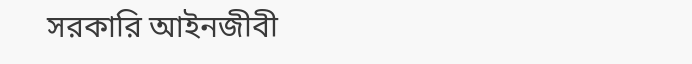সরকারি আইনজীবী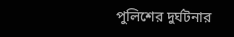পুলিশের দুর্ঘটনার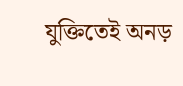যুক্তিতেই অনড়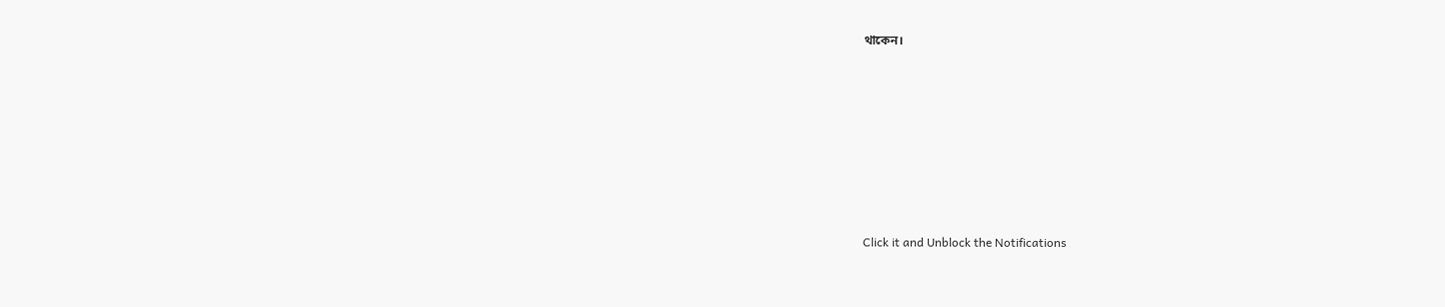থাকেন।












Click it and Unblock the Notifications